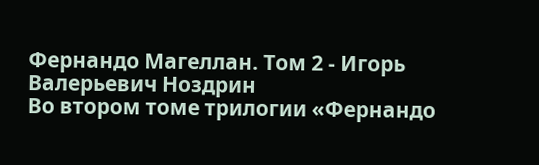Фернандо Магеллан. Том 2 - Игорь Валерьевич Ноздрин
Во втором томе трилогии «Фернандо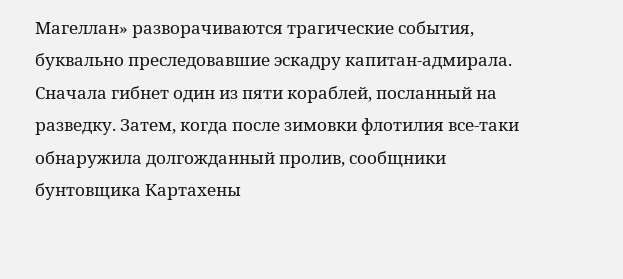Магеллан» разворачиваются трагические события, буквально преследовавшие эскадру капитан-адмирала. Сначала гибнет один из пяти кораблей, посланный на разведку. Затем, когда после зимовки флотилия все-таки обнаружила долгожданный пролив, сообщники бунтовщика Картахены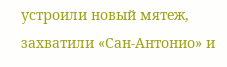устроили новый мятеж, захватили «Сан-Антонио» и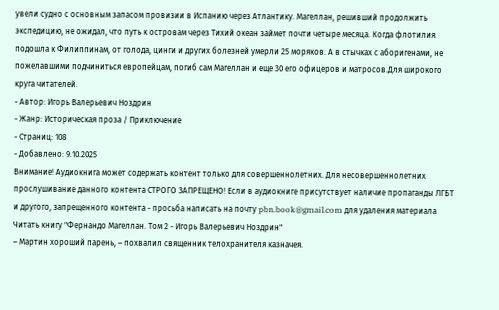увели судно с основным запасом провизии в Испанию через Атлантику. Магеллан, решивший продолжить экспедицию, не ожидал, что путь к островам через Тихий океан займет почти четыре месяца. Когда флотилия подошла к Филиппинам, от голода, цинги и других болезней умерли 25 моряков. А в стычках с аборигенами, не пожелавшими подчиниться европейцам, погиб сам Магеллан и еще 30 его офицеров и матросов.Для широкого круга читателей.
- Автор: Игорь Валерьевич Ноздрин
- Жанр: Историческая проза / Приключение
- Страниц: 108
- Добавлено: 9.10.2025
Внимание! Аудиокнига может содержать контент только для совершеннолетних. Для несовершеннолетних прослушивание данного контента СТРОГО ЗАПРЕЩЕНО! Если в аудиокниге присутствует наличие пропаганды ЛГБТ и другого, запрещенного контента - просьба написать на почту pbn.book@gmail.com для удаления материала
Читать книгу "Фернандо Магеллан. Том 2 - Игорь Валерьевич Ноздрин"
– Мартин хороший парень, – похвалил священник телохранителя казначея.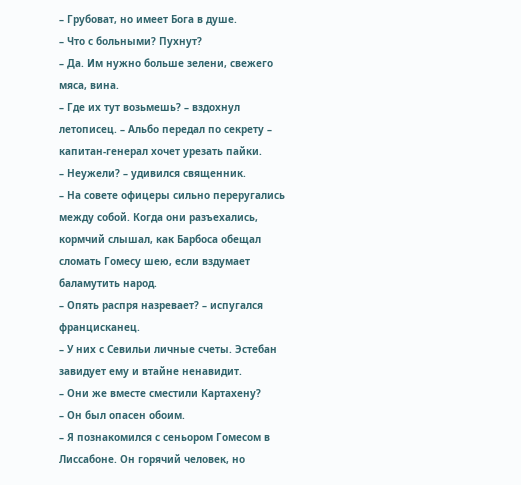– Грубоват, но имеет Бога в душе.
– Что с больными? Пухнут?
– Да. Им нужно больше зелени, свежего мяса, вина.
– Где их тут возьмешь? – вздохнул летописец. – Альбо передал по секрету – капитан-генерал хочет урезать пайки.
– Неужели? – удивился священник.
– На совете офицеры сильно переругались между собой. Когда они разъехались, кормчий слышал, как Барбоса обещал сломать Гомесу шею, если вздумает баламутить народ.
– Опять распря назревает? – испугался францисканец.
– У них с Севильи личные счеты. Эстебан завидует ему и втайне ненавидит.
– Они же вместе сместили Картахену?
– Он был опасен обоим.
– Я познакомился с сеньором Гомесом в Лиссабоне. Он горячий человек, но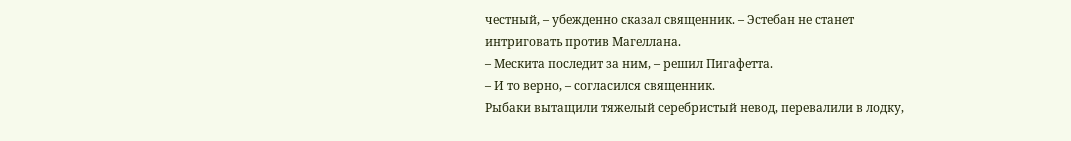честный, – убежденно сказал священник. – Эстебан не станет интриговать против Магеллана.
– Мескита последит за ним, – решил Пигафетта.
– И то верно, – согласился священник.
Рыбаки вытащили тяжелый серебристый невод, перевалили в лодку,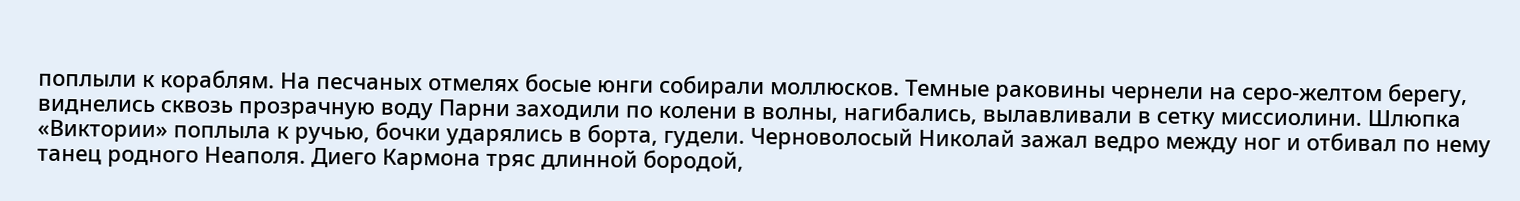поплыли к кораблям. На песчаных отмелях босые юнги собирали моллюсков. Темные раковины чернели на серо-желтом берегу, виднелись сквозь прозрачную воду Парни заходили по колени в волны, нагибались, вылавливали в сетку миссиолини. Шлюпка «Виктории» поплыла к ручью, бочки ударялись в борта, гудели. Черноволосый Николай зажал ведро между ног и отбивал по нему танец родного Неаполя. Диего Кармона тряс длинной бородой,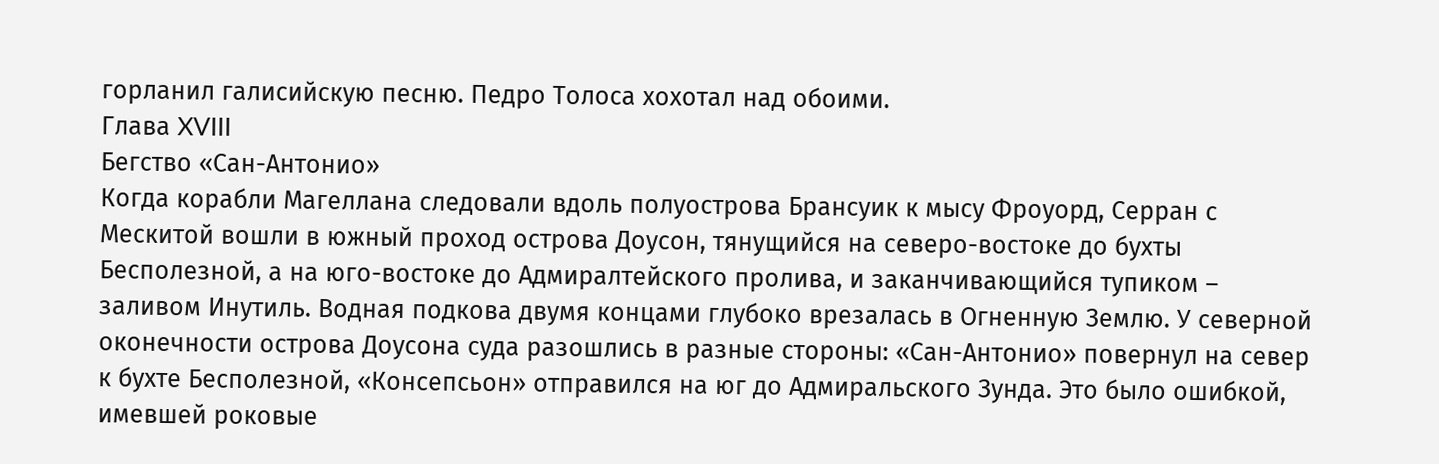горланил галисийскую песню. Педро Толоса хохотал над обоими.
Глава XVIII
Бегство «Сан-Антонио»
Когда корабли Магеллана следовали вдоль полуострова Брансуик к мысу Фроуорд, Серран с Мескитой вошли в южный проход острова Доусон, тянущийся на северо-востоке до бухты Бесполезной, а на юго-востоке до Адмиралтейского пролива, и заканчивающийся тупиком – заливом Инутиль. Водная подкова двумя концами глубоко врезалась в Огненную Землю. У северной оконечности острова Доусона суда разошлись в разные стороны: «Сан-Антонио» повернул на север к бухте Бесполезной, «Консепсьон» отправился на юг до Адмиральского Зунда. Это было ошибкой, имевшей роковые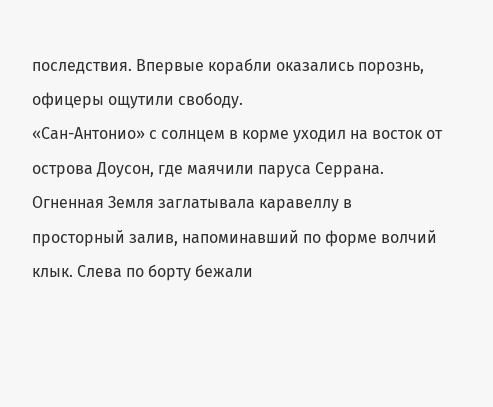последствия. Впервые корабли оказались порознь, офицеры ощутили свободу.
«Сан-Антонио» с солнцем в корме уходил на восток от острова Доусон, где маячили паруса Серрана. Огненная Земля заглатывала каравеллу в просторный залив, напоминавший по форме волчий клык. Слева по борту бежали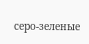серо-зеленые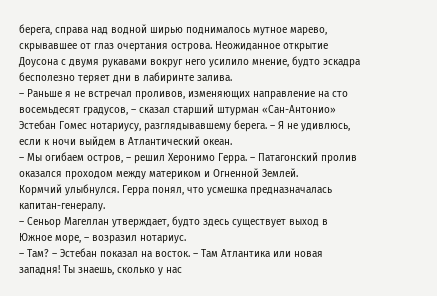берега, справа над водной ширью поднималось мутное марево, скрывавшее от глаз очертания острова. Неожиданное открытие Доусона с двумя рукавами вокруг него усилило мнение, будто эскадра бесполезно теряет дни в лабиринте залива.
– Раньше я не встречал проливов, изменяющих направление на сто восемьдесят градусов, – сказал старший штурман «Сан-Антонио» Эстебан Гомес нотариусу, разглядывавшему берега. – Я не удивлюсь, если к ночи выйдем в Атлантический океан.
– Мы огибаем остров, – решил Херонимо Герра. – Патагонский пролив оказался проходом между материком и Огненной Землей.
Кормчий улыбнулся. Герра понял, что усмешка предназначалась капитан-генералу.
– Сеньор Магеллан утверждает, будто здесь существует выход в Южное море, – возразил нотариус.
– Там? – Эстебан показал на восток. – Там Атлантика или новая западня! Ты знаешь, сколько у нас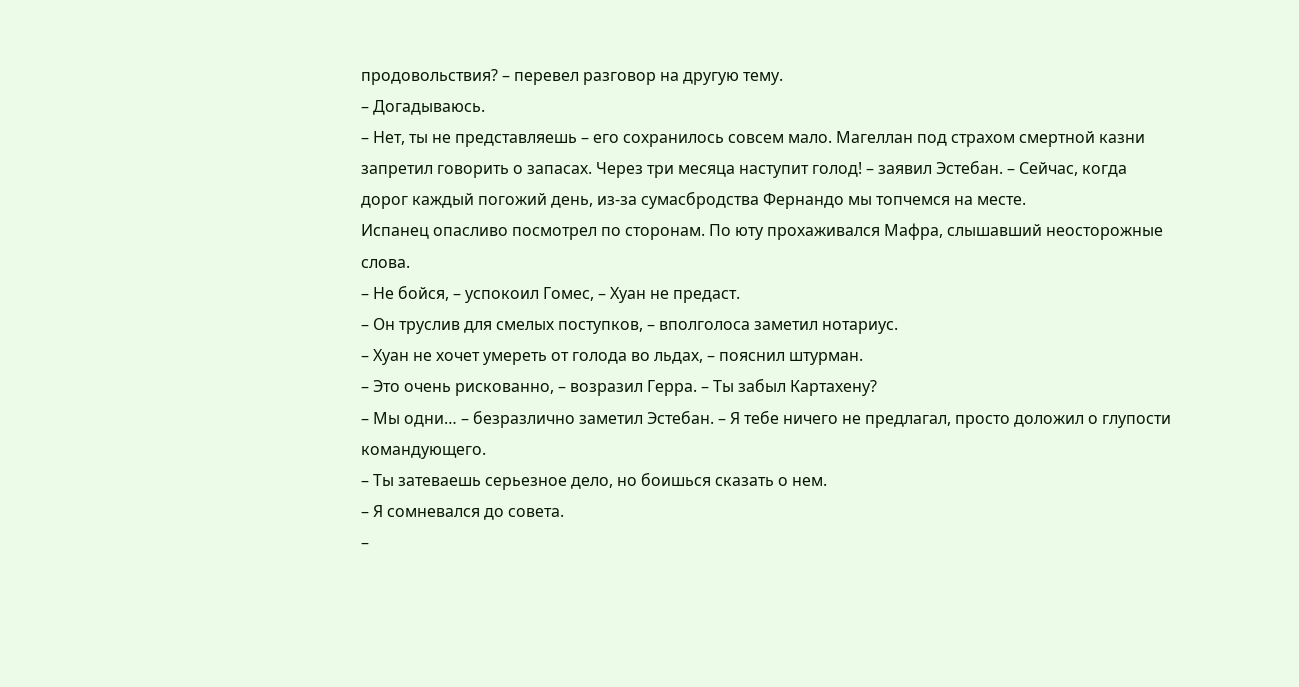продовольствия? – перевел разговор на другую тему.
– Догадываюсь.
– Нет, ты не представляешь – его сохранилось совсем мало. Магеллан под страхом смертной казни запретил говорить о запасах. Через три месяца наступит голод! – заявил Эстебан. – Сейчас, когда дорог каждый погожий день, из-за сумасбродства Фернандо мы топчемся на месте.
Испанец опасливо посмотрел по сторонам. По юту прохаживался Мафра, слышавший неосторожные слова.
– Не бойся, – успокоил Гомес, – Хуан не предаст.
– Он труслив для смелых поступков, – вполголоса заметил нотариус.
– Хуан не хочет умереть от голода во льдах, – пояснил штурман.
– Это очень рискованно, – возразил Герра. – Ты забыл Картахену?
– Мы одни… – безразлично заметил Эстебан. – Я тебе ничего не предлагал, просто доложил о глупости командующего.
– Ты затеваешь серьезное дело, но боишься сказать о нем.
– Я сомневался до совета.
–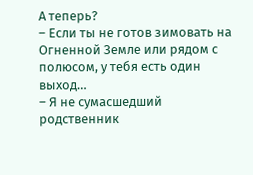А теперь?
– Если ты не готов зимовать на Огненной Земле или рядом с полюсом, у тебя есть один выход…
– Я не сумасшедший родственник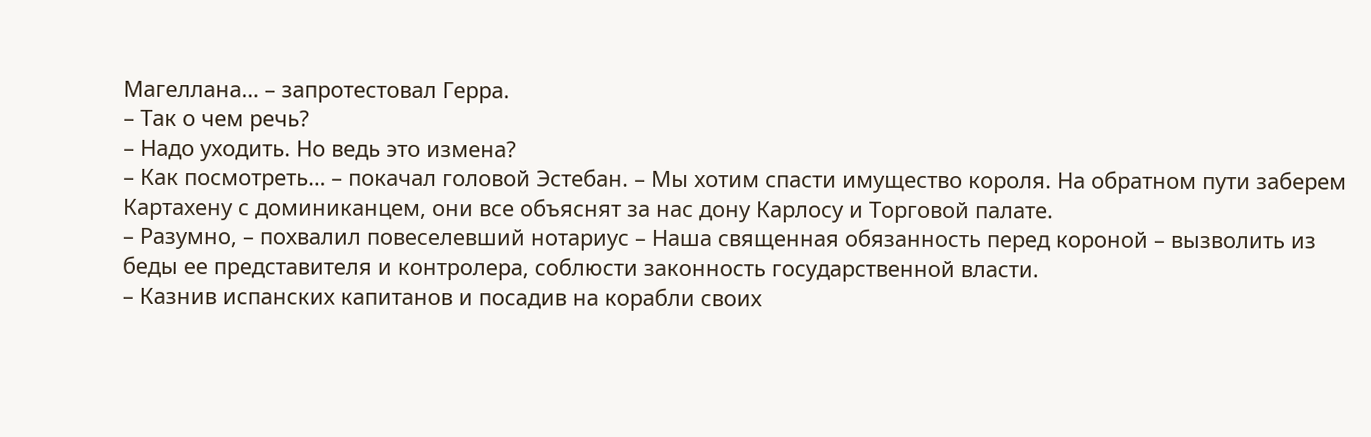Магеллана… – запротестовал Герра.
– Так о чем речь?
– Надо уходить. Но ведь это измена?
– Как посмотреть… – покачал головой Эстебан. – Мы хотим спасти имущество короля. На обратном пути заберем Картахену с доминиканцем, они все объяснят за нас дону Карлосу и Торговой палате.
– Разумно, – похвалил повеселевший нотариус – Наша священная обязанность перед короной – вызволить из беды ее представителя и контролера, соблюсти законность государственной власти.
– Казнив испанских капитанов и посадив на корабли своих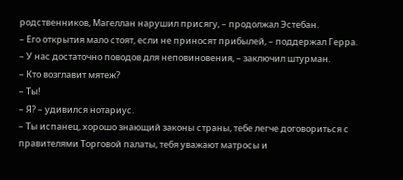родственников, Магеллан нарушил присягу, – продолжал Эстебан.
– Его открытия мало стоят, если не приносят прибылей, – поддержал Герра.
– У нас достаточно поводов для неповиновения, – заключил штурман.
– Кто возглавит мятеж?
– Ты!
– Я? – удивился нотариус.
– Ты испанец, хорошо знающий законы страны, тебе легче договориться с правителями Торговой палаты, тебя уважают матросы и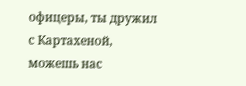офицеры, ты дружил с Картахеной, можешь нас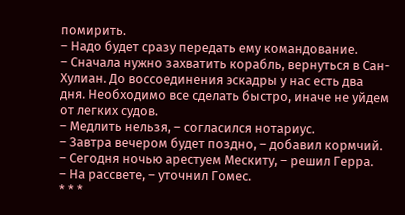помирить.
– Надо будет сразу передать ему командование.
– Сначала нужно захватить корабль, вернуться в Сан-Хулиан. До воссоединения эскадры у нас есть два дня. Необходимо все сделать быстро, иначе не уйдем от легких судов.
– Медлить нельзя, – согласился нотариус.
– Завтра вечером будет поздно, – добавил кормчий.
– Сегодня ночью арестуем Мескиту, – решил Герра.
– На рассвете, – уточнил Гомес.
* * *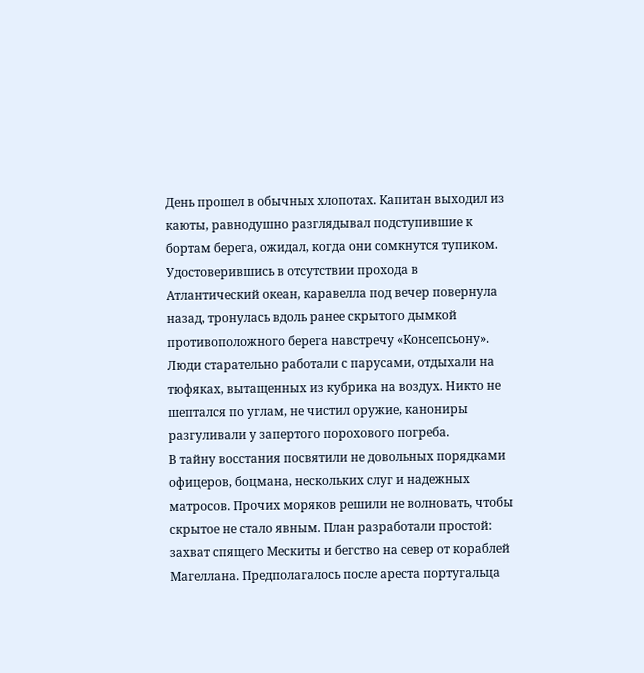День прошел в обычных хлопотах. Капитан выходил из каюты, равнодушно разглядывал подступившие к бортам берега, ожидал, когда они сомкнутся тупиком. Удостоверившись в отсутствии прохода в Атлантический океан, каравелла под вечер повернула назад, тронулась вдоль ранее скрытого дымкой противоположного берега навстречу «Консепсьону». Люди старательно работали с парусами, отдыхали на тюфяках, вытащенных из кубрика на воздух. Никто не шептался по углам, не чистил оружие, канониры разгуливали у запертого порохового погреба.
В тайну восстания посвятили не довольных порядками офицеров, боцмана, нескольких слуг и надежных матросов. Прочих моряков решили не волновать, чтобы скрытое не стало явным. План разработали простой: захват спящего Мескиты и бегство на север от кораблей Магеллана. Предполагалось после ареста португальца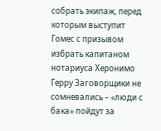собрать экипаж, перед которым выступит Гомес с призывом избрать капитаном нотариуса Херонимо Герру Заговорщики не сомневались – «люди с бака» пойдут за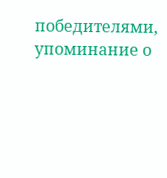победителями, упоминание о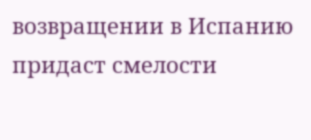возвращении в Испанию придаст смелости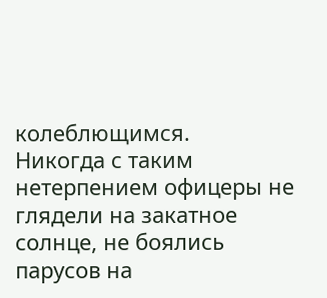колеблющимся.
Никогда с таким нетерпением офицеры не глядели на закатное солнце, не боялись парусов на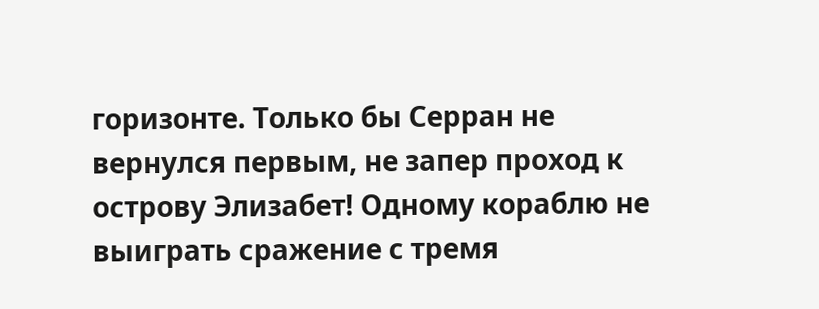горизонте. Только бы Серран не вернулся первым, не запер проход к острову Элизабет! Одному кораблю не выиграть сражение с тремя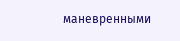маневренными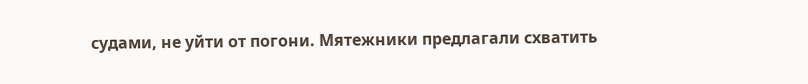судами, не уйти от погони. Мятежники предлагали схватить